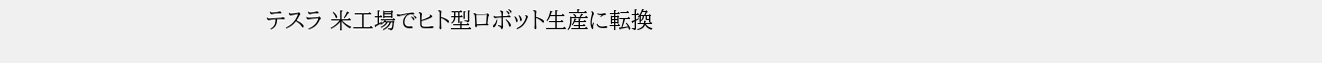テスラ 米工場でヒト型ロボット生産に転換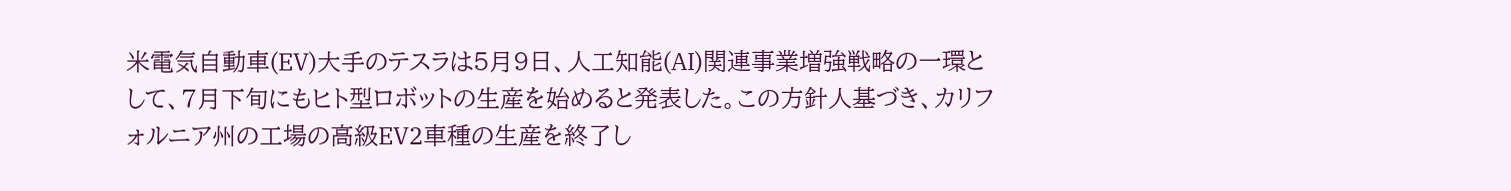米電気自動車(EV)大手のテスラは5月9日、人工知能(AI)関連事業増強戦略の一環として、7月下旬にもヒト型ロボットの生産を始めると発表した。この方針人基づき、カリフォルニア州の工場の高級EV2車種の生産を終了し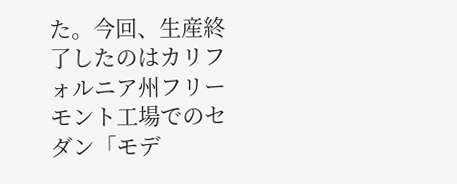た。今回、生産終了したのはカリフォルニア州フリーモント工場でのセダン「モデ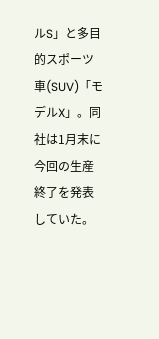ルS」と多目的スポーツ車(SUV)「モデルX」。同社は1月末に今回の生産終了を発表していた。